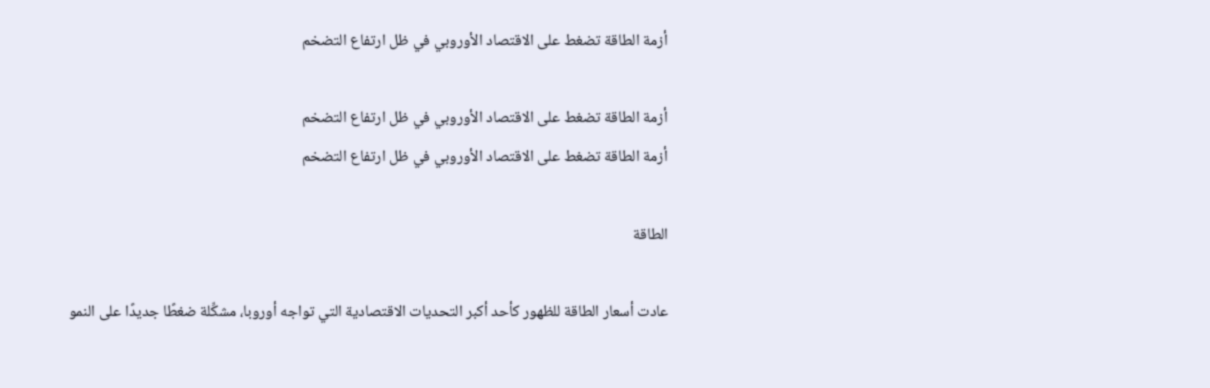أزمة الطاقة تضغط على الاقتصاد الأوروبي في ظل ارتفاع التضخم

أزمة الطاقة تضغط على الاقتصاد الأوروبي في ظل ارتفاع التضخم
أزمة الطاقة تضغط على الاقتصاد الأوروبي في ظل ارتفاع التضخم

الطاقة

عادت أسعار الطاقة للظهور كأحد أكبر التحديات الاقتصادية التي تواجه أوروبا، مشكِّلة ضغطًا جديدًا على النمو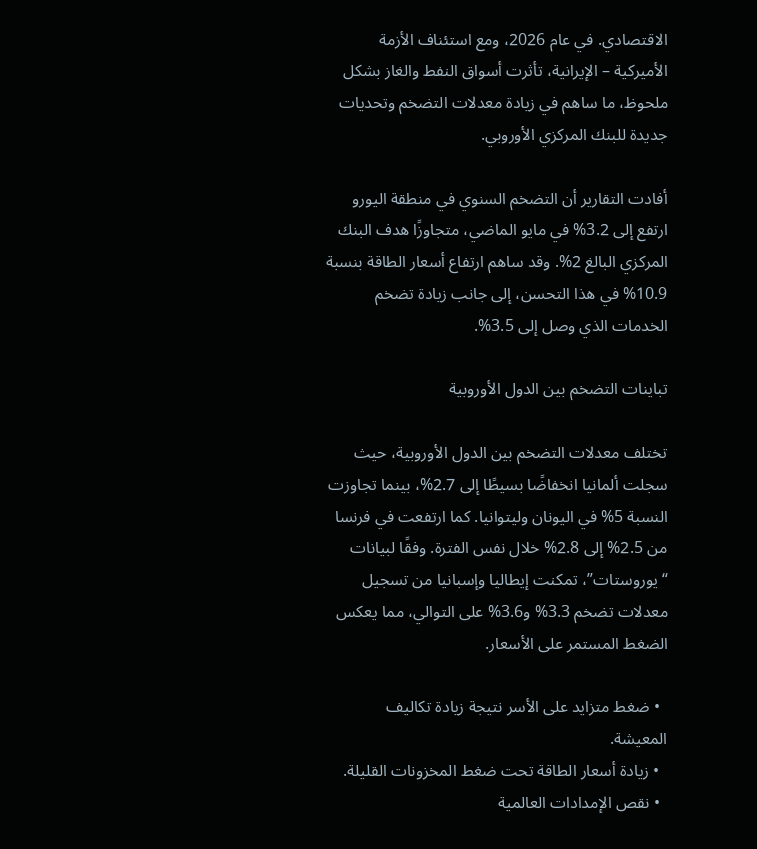الاقتصادي. في عام 2026، ومع استئناف الأزمة الأميركية – الإيرانية، تأثرت أسواق النفط والغاز بشكل ملحوظ، ما ساهم في زيادة معدلات التضخم وتحديات جديدة للبنك المركزي الأوروبي.

أفادت التقارير أن التضخم السنوي في منطقة اليورو ارتفع إلى 3.2% في مايو الماضي، متجاوزًا هدف البنك المركزي البالغ 2%. وقد ساهم ارتفاع أسعار الطاقة بنسبة 10.9% في هذا التحسن، إلى جانب زيادة تضخم الخدمات الذي وصل إلى 3.5%.

تباينات التضخم بين الدول الأوروبية

تختلف معدلات التضخم بين الدول الأوروبية، حيث سجلت ألمانيا انخفاضًا بسيطًا إلى 2.7%، بينما تجاوزت النسبة 5% في اليونان وليتوانيا. كما ارتفعت في فرنسا من 2.5% إلى 2.8% خلال نفس الفترة. وفقًا لبيانات “يوروستات”، تمكنت إيطاليا وإسبانيا من تسجيل معدلات تضخم 3.3% و3.6% على التوالي، مما يعكس الضغط المستمر على الأسعار.

  • ضغط متزايد على الأسر نتيجة زيادة تكاليف المعيشة.
  • زيادة أسعار الطاقة تحت ضغط المخزونات القليلة.
  • نقص الإمدادات العالمية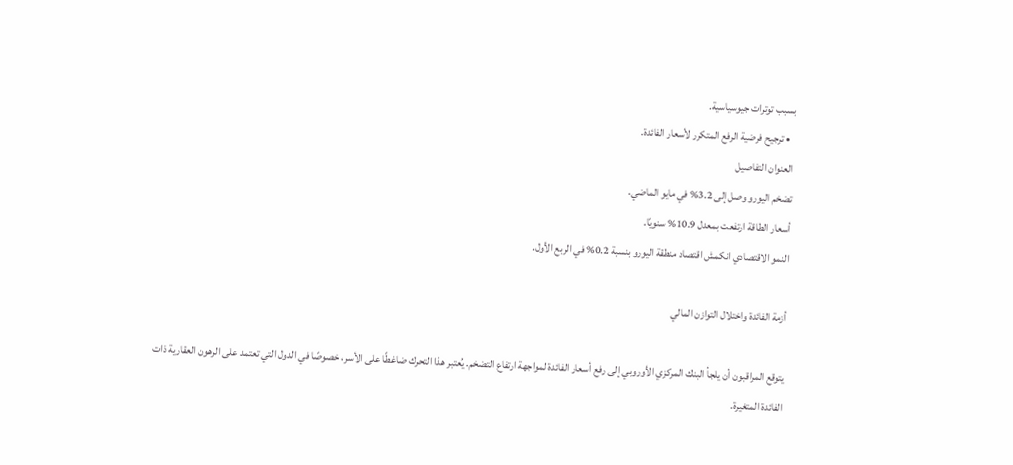بسبب توترات جيوسياسية.
  • ترجيح فرضية الرفع المتكرر لأسعار الفائدة.
العنوان التفاصيل
تضخم اليورو وصل إلى 3.2% في مايو الماضي.
أسعار الطاقة ارتفعت بمعدل 10.9% سنويًا.
النمو الاقتصادي انكمش اقتصاد منطقة اليورو بنسبة 0.2% في الربع الأول.

أزمة الفائدة واختلال التوازن المالي

يتوقع المراقبون أن يلجأ البنك المركزي الأوروبي إلى رفع أسعار الفائدة لمواجهة ارتفاع التضخم. يُعتبر هذا التحرك ضاغطًا على الأسر، خصوصًا في الدول التي تعتمد على الرهون العقارية ذات الفائدة المتغيرة.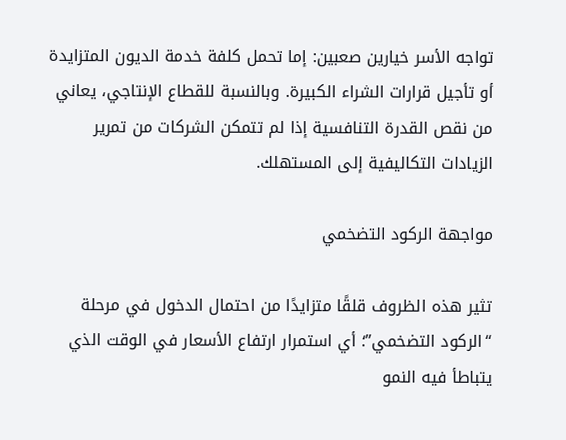تواجه الأسر خيارين صعبين: إما تحمل كلفة خدمة الديون المتزايدة أو تأجيل قرارات الشراء الكبيرة. وبالنسبة للقطاع الإنتاجي، يعاني من نقص القدرة التنافسية إذا لم تتمكن الشركات من تمرير الزيادات التكاليفية إلى المستهلك.

مواجهة الركود التضخمي

تثير هذه الظروف قلقًا متزايدًا من احتمال الدخول في مرحلة “الركود التضخمي”؛ أي استمرار ارتفاع الأسعار في الوقت الذي يتباطأ فيه النمو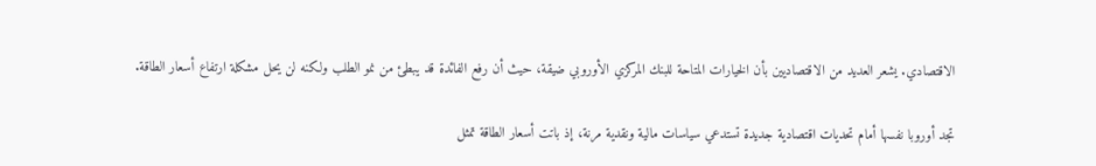الاقتصادي. يشعر العديد من الاقتصاديين بأن الخيارات المتاحة للبنك المركزي الأوروبي ضيقة، حيث أن رفع الفائدة قد يبطئ من نمو الطلب ولكنه لن يحل مشكلة ارتفاع أسعار الطاقة.

تجد أوروبا نفسها أمام تحديات اقتصادية جديدة تستدعي سياسات مالية ونقدية مرنة، إذ باتت أسعار الطاقة تمثل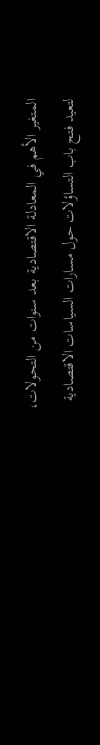المتغير الأهم في المعادلة الاقتصادية بعد سنوات من التحولات، لتعيد فتح باب التساؤلات حول مسارات السياسات الاقتصادية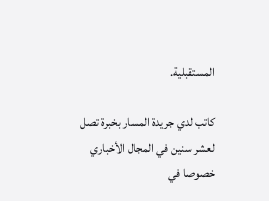المستقبلية.

كاتب لدي جريدة المسار بخبرة تصل لعشر سنين في المجال الأخباري خصوصا في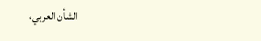الشأن العربي،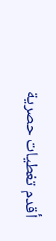أقدم تغطيات حصرية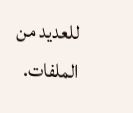للعديد من الملفات.